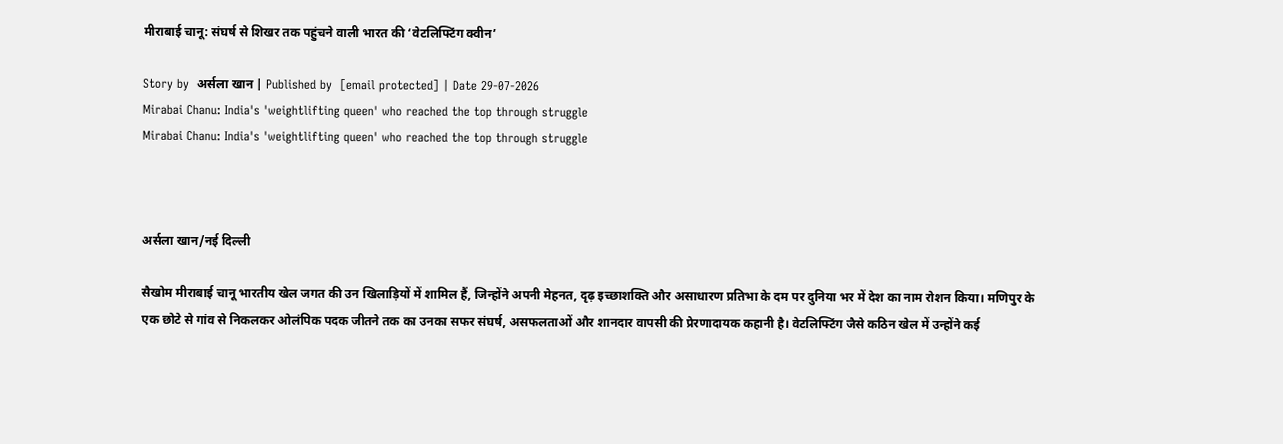मीराबाई चानू: संघर्ष से शिखर तक पहुंचने वाली भारत की ‘वेटलिफ्टिंग क्वीन’

Story by  अर्सला खान | Published by  [email protected] | Date 29-07-2026
Mirabai Chanu: India's 'weightlifting queen' who reached the top through struggle
Mirabai Chanu: India's 'weightlifting queen' who reached the top through struggle



अर्सला खान/नई दिल्ली

सैखोम मीराबाई चानू भारतीय खेल जगत की उन खिलाड़ियों में शामिल हैं, जिन्होंने अपनी मेहनत, दृढ़ इच्छाशक्ति और असाधारण प्रतिभा के दम पर दुनिया भर में देश का नाम रोशन किया। मणिपुर के एक छोटे से गांव से निकलकर ओलंपिक पदक जीतने तक का उनका सफर संघर्ष, असफलताओं और शानदार वापसी की प्रेरणादायक कहानी है। वेटलिफ्टिंग जैसे कठिन खेल में उन्होंने कई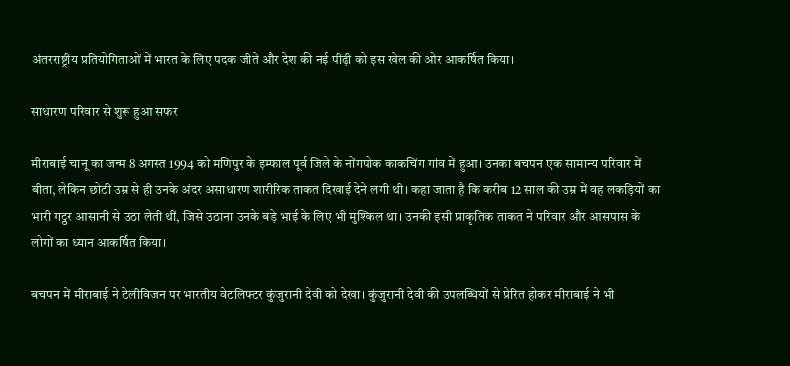अंतरराष्ट्रीय प्रतियोगिताओं में भारत के लिए पदक जीते और देश की नई पीढ़ी को इस खेल की ओर आकर्षित किया।

साधारण परिवार से शुरू हुआ सफर

मीराबाई चानू का जन्म 8 अगस्त 1994 को मणिपुर के इम्फाल पूर्व जिले के नोंगपोक काकचिंग गांव में हुआ। उनका बचपन एक सामान्य परिवार में बीता, लेकिन छोटी उम्र से ही उनके अंदर असाधारण शारीरिक ताकत दिखाई देने लगी थी। कहा जाता है कि करीब 12 साल की उम्र में वह लकड़ियों का भारी गट्ठर आसानी से उठा लेती थीं, जिसे उठाना उनके बड़े भाई के लिए भी मुश्किल था। उनकी इसी प्राकृतिक ताकत ने परिवार और आसपास के लोगों का ध्यान आकर्षित किया।

बचपन में मीराबाई ने टेलीविजन पर भारतीय वेटलिफ्टर कुंजुरानी देवी को देखा। कुंजुरानी देवी की उपलब्धियों से प्रेरित होकर मीराबाई ने भी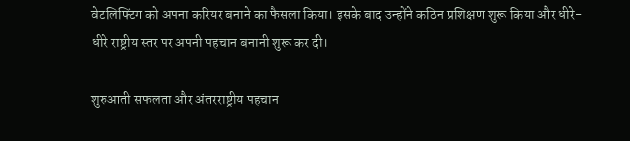वेटलिफ्टिंग को अपना करियर बनाने का फैसला किया। इसके बाद उन्होंने कठिन प्रशिक्षण शुरू किया और धीरे-धीरे राष्ट्रीय स्तर पर अपनी पहचान बनानी शुरू कर दी।

शुरुआती सफलता और अंतरराष्ट्रीय पहचान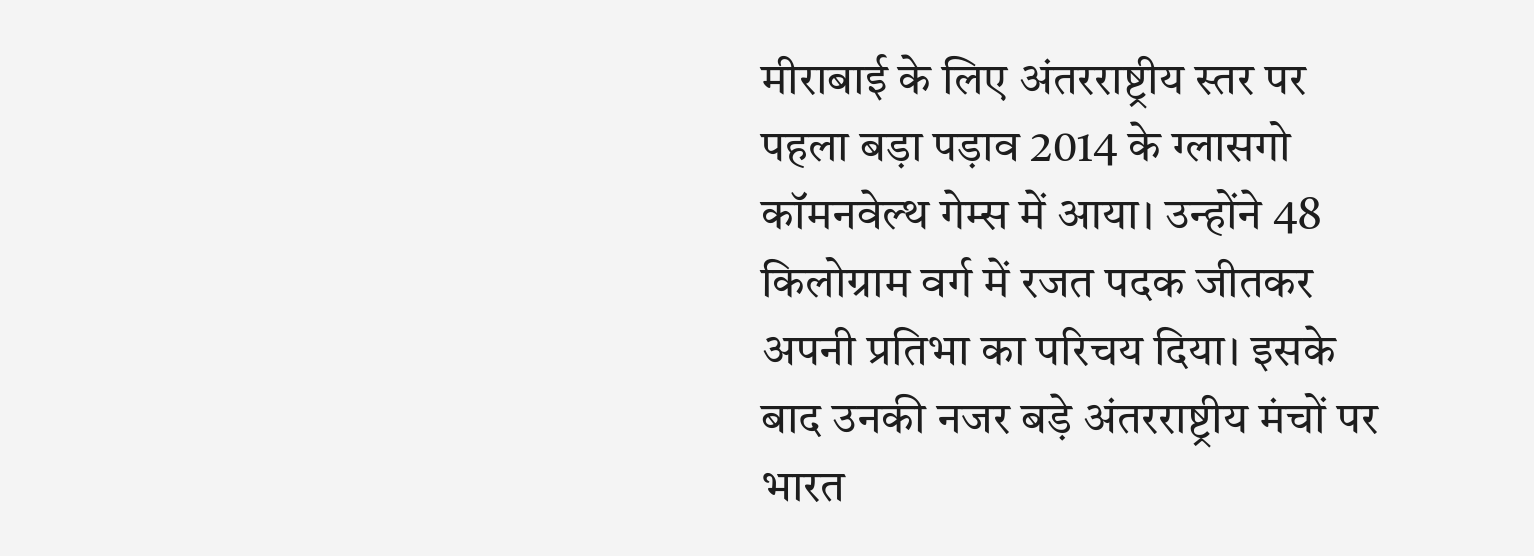मीराबाई के लिए अंतरराष्ट्रीय स्तर पर पहला बड़ा पड़ाव 2014 के ग्लासगो कॉमनवेल्थ गेम्स में आया। उन्होंने 48 किलोग्राम वर्ग में रजत पदक जीतकर अपनी प्रतिभा का परिचय दिया। इसके बाद उनकी नजर बड़े अंतरराष्ट्रीय मंचों पर भारत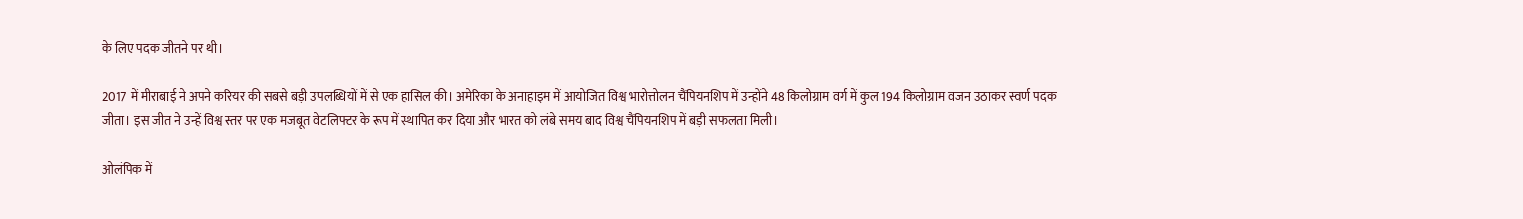के लिए पदक जीतने पर थी।

2017 में मीराबाई ने अपने करियर की सबसे बड़ी उपलब्धियों में से एक हासिल की। अमेरिका के अनाहाइम में आयोजित विश्व भारोत्तोलन चैंपियनशिप में उन्होंने 48 किलोग्राम वर्ग में कुल 194 किलोग्राम वजन उठाकर स्वर्ण पदक जीता। इस जीत ने उन्हें विश्व स्तर पर एक मजबूत वेटलिफ्टर के रूप में स्थापित कर दिया और भारत को लंबे समय बाद विश्व चैंपियनशिप में बड़ी सफलता मिली।

ओलंपिक में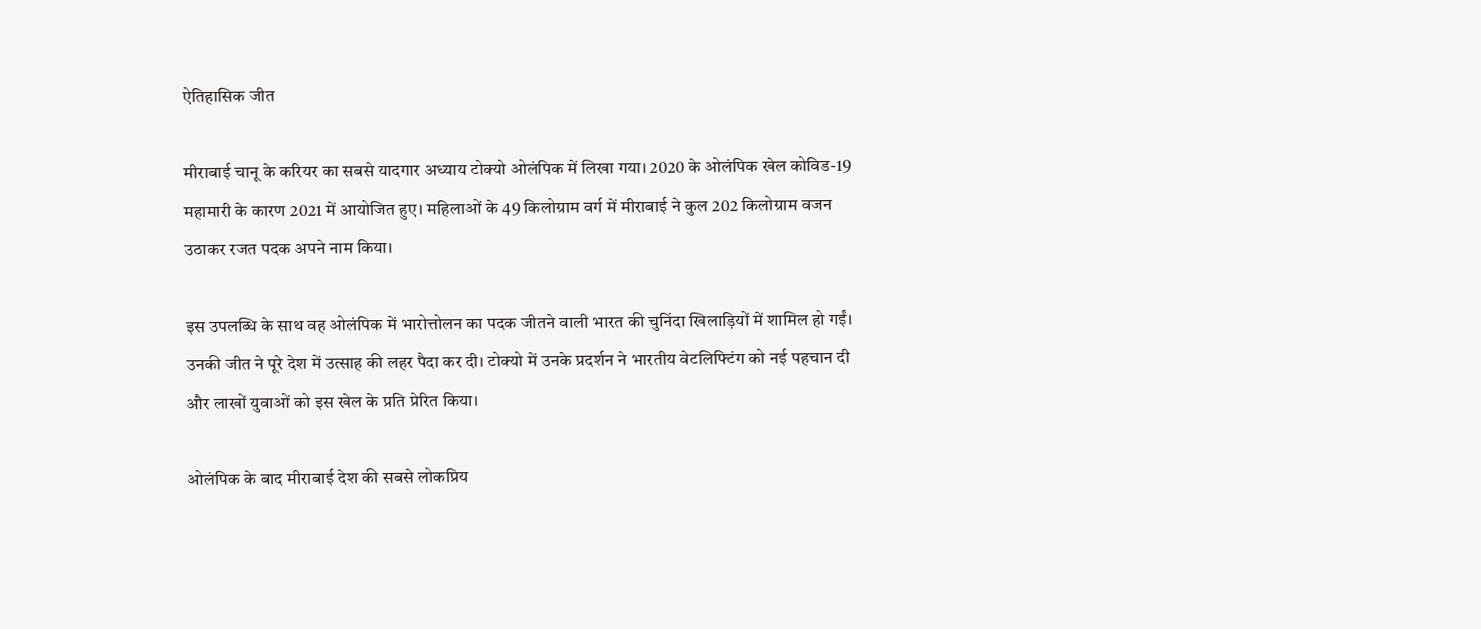ऐतिहासिक जीत

मीराबाई चानू के करियर का सबसे यादगार अध्याय टोक्यो ओलंपिक में लिखा गया। 2020 के ओलंपिक खेल कोविड-19 महामारी के कारण 2021 में आयोजित हुए। महिलाओं के 49 किलोग्राम वर्ग में मीराबाई ने कुल 202 किलोग्राम वजन उठाकर रजत पदक अपने नाम किया।

इस उपलब्धि के साथ वह ओलंपिक में भारोत्तोलन का पदक जीतने वाली भारत की चुनिंदा खिलाड़ियों में शामिल हो गईं। उनकी जीत ने पूरे देश में उत्साह की लहर पैदा कर दी। टोक्यो में उनके प्रदर्शन ने भारतीय वेटलिफ्टिंग को नई पहचान दी और लाखों युवाओं को इस खेल के प्रति प्रेरित किया।

ओलंपिक के बाद मीराबाई देश की सबसे लोकप्रिय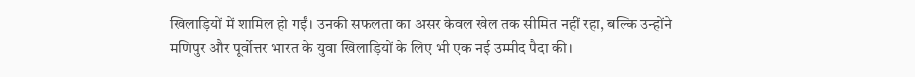खिलाड़ियों में शामिल हो गईं। उनकी सफलता का असर केवल खेल तक सीमित नहीं रहा, बल्कि उन्होंने मणिपुर और पूर्वोत्तर भारत के युवा खिलाड़ियों के लिए भी एक नई उम्मीद पैदा की।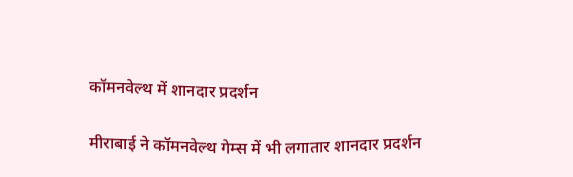कॉमनवेल्थ में शानदार प्रदर्शन

मीराबाई ने कॉमनवेल्थ गेम्स में भी लगातार शानदार प्रदर्शन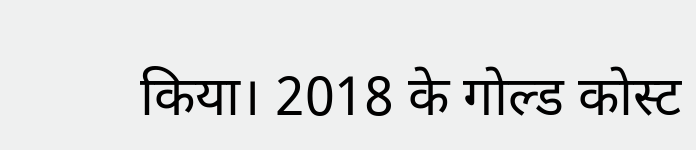किया। 2018 के गोल्ड कोस्ट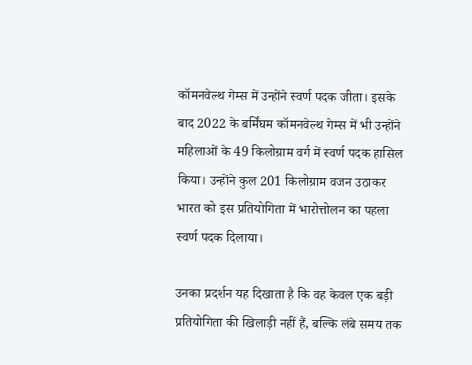कॉमनवेल्थ गेम्स में उन्होंने स्वर्ण पदक जीता। इसके बाद 2022 के बर्मिंघम कॉमनवेल्थ गेम्स में भी उन्होंने महिलाओं के 49 किलोग्राम वर्ग में स्वर्ण पदक हासिल किया। उन्होंने कुल 201 किलोग्राम वजन उठाकर भारत को इस प्रतियोगिता में भारोत्तोलन का पहला स्वर्ण पदक दिलाया।

उनका प्रदर्शन यह दिखाता है कि वह केवल एक बड़ी प्रतियोगिता की खिलाड़ी नहीं हैं, बल्कि लंबे समय तक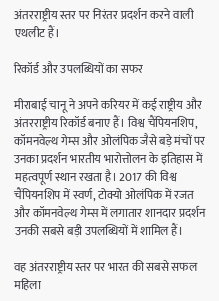अंतरराष्ट्रीय स्तर पर निरंतर प्रदर्शन करने वाली एथलीट हैं।

रिकॉर्ड और उपलब्धियों का सफर

मीराबाई चानू ने अपने करियर में कई राष्ट्रीय और अंतरराष्ट्रीय रिकॉर्ड बनाए हैं। विश्व चैंपियनशिप, कॉमनवेल्थ गेम्स और ओलंपिक जैसे बड़े मंचों पर उनका प्रदर्शन भारतीय भारोत्तोलन के इतिहास में महत्वपूर्ण स्थान रखता है। 2017 की विश्व चैंपियनशिप में स्वर्ण, टोक्यो ओलंपिक में रजत और कॉमनवेल्थ गेम्स में लगातार शानदार प्रदर्शन उनकी सबसे बड़ी उपलब्धियों में शामिल हैं।

वह अंतरराष्ट्रीय स्तर पर भारत की सबसे सफल महिला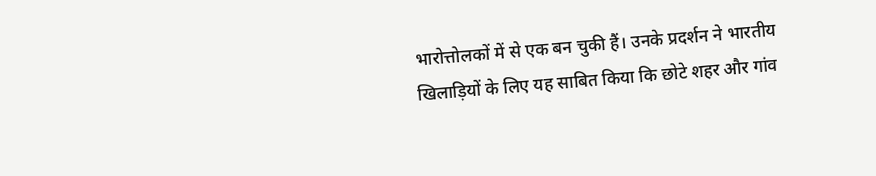भारोत्तोलकों में से एक बन चुकी हैं। उनके प्रदर्शन ने भारतीय खिलाड़ियों के लिए यह साबित किया कि छोटे शहर और गांव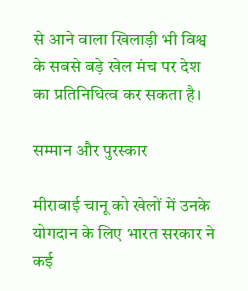से आने वाला खिलाड़ी भी विश्व के सबसे बड़े खेल मंच पर देश का प्रतिनिधित्व कर सकता है।

सम्मान और पुरस्कार

मीराबाई चानू को खेलों में उनके योगदान के लिए भारत सरकार ने कई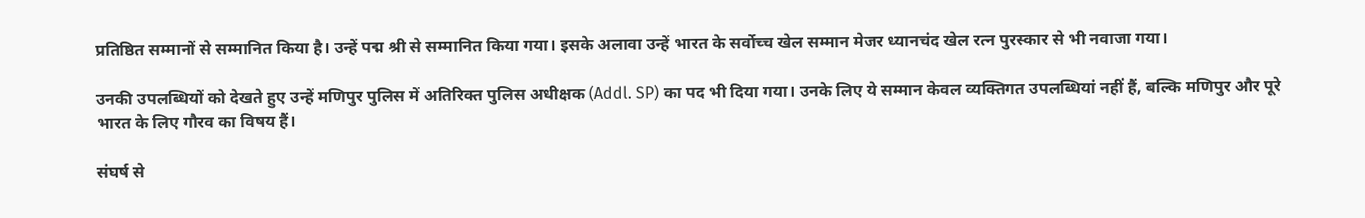प्रतिष्ठित सम्मानों से सम्मानित किया है। उन्हें पद्म श्री से सम्मानित किया गया। इसके अलावा उन्हें भारत के सर्वोच्च खेल सम्मान मेजर ध्यानचंद खेल रत्न पुरस्कार से भी नवाजा गया।

उनकी उपलब्धियों को देखते हुए उन्हें मणिपुर पुलिस में अतिरिक्त पुलिस अधीक्षक (Addl. SP) का पद भी दिया गया। उनके लिए ये सम्मान केवल व्यक्तिगत उपलब्धियां नहीं हैं, बल्कि मणिपुर और पूरे भारत के लिए गौरव का विषय हैं।

संघर्ष से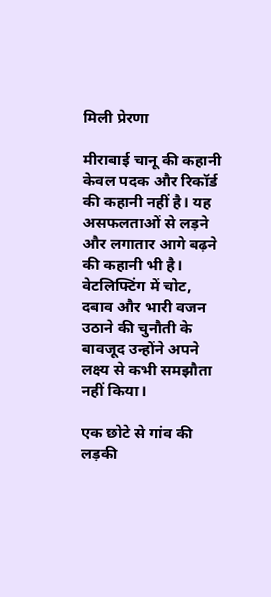मिली प्रेरणा

मीराबाई चानू की कहानी केवल पदक और रिकॉर्ड की कहानी नहीं है। यह असफलताओं से लड़ने और लगातार आगे बढ़ने की कहानी भी है। वेटलिफ्टिंग में चोट, दबाव और भारी वजन उठाने की चुनौती के बावजूद उन्होंने अपने लक्ष्य से कभी समझौता नहीं किया।

एक छोटे से गांव की लड़की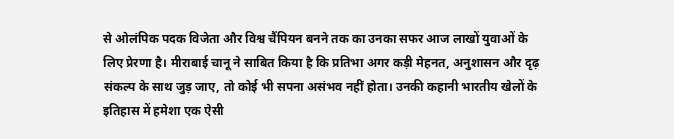से ओलंपिक पदक विजेता और विश्व चैंपियन बनने तक का उनका सफर आज लाखों युवाओं के लिए प्रेरणा है। मीराबाई चानू ने साबित किया है कि प्रतिभा अगर कड़ी मेहनत, अनुशासन और दृढ़ संकल्प के साथ जुड़ जाए, तो कोई भी सपना असंभव नहीं होता। उनकी कहानी भारतीय खेलों के इतिहास में हमेशा एक ऐसी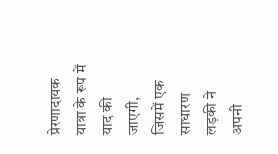प्रेरणादायक यात्रा के रूप में याद की जाएगी, जिसमें एक साधारण लड़की ने अपनी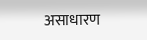असाधारण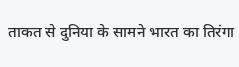ताकत से दुनिया के सामने भारत का तिरंगा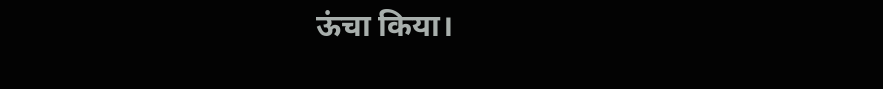ऊंचा किया।